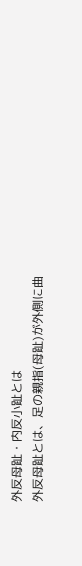外反母趾・内反小趾とは
外反母趾とは、足の親指(母趾)が外側に曲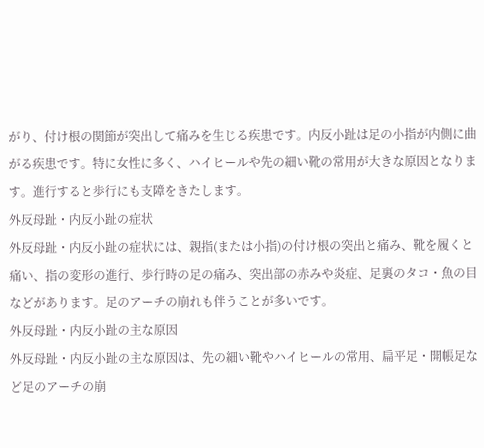がり、付け根の関節が突出して痛みを生じる疾患です。内反小趾は足の小指が内側に曲がる疾患です。特に女性に多く、ハイヒールや先の細い靴の常用が大きな原因となります。進行すると歩行にも支障をきたします。
外反母趾・内反小趾の症状
外反母趾・内反小趾の症状には、親指(または小指)の付け根の突出と痛み、靴を履くと痛い、指の変形の進行、歩行時の足の痛み、突出部の赤みや炎症、足裏のタコ・魚の目などがあります。足のアーチの崩れも伴うことが多いです。
外反母趾・内反小趾の主な原因
外反母趾・内反小趾の主な原因は、先の細い靴やハイヒールの常用、扁平足・開帳足など足のアーチの崩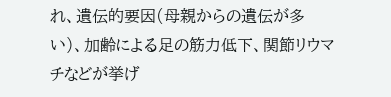れ、遺伝的要因(母親からの遺伝が多い)、加齢による足の筋力低下、関節リウマチなどが挙げ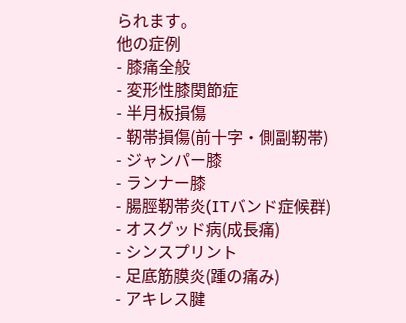られます。
他の症例
- 膝痛全般
- 変形性膝関節症
- 半月板損傷
- 靭帯損傷(前十字・側副靭帯)
- ジャンパー膝
- ランナー膝
- 腸脛靭帯炎(ITバンド症候群)
- オスグッド病(成長痛)
- シンスプリント
- 足底筋膜炎(踵の痛み)
- アキレス腱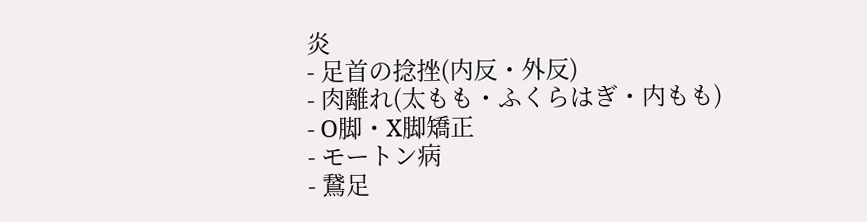炎
- 足首の捻挫(内反・外反)
- 肉離れ(太もも・ふくらはぎ・内もも)
- O脚・X脚矯正
- モートン病
- 鵞足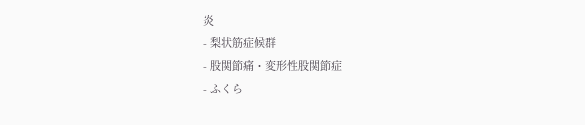炎
- 梨状筋症候群
- 股関節痛・変形性股関節症
- ふくら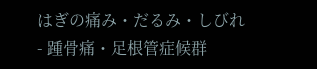はぎの痛み・だるみ・しびれ
- 踵骨痛・足根管症候群